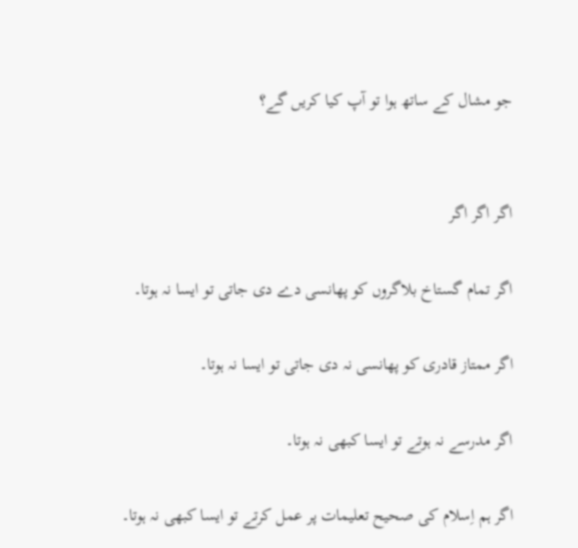جو مشال کے ساتھ ہوا تو آپ کیا کریں گے؟


اگر اگر اگر

اگر تمام گستاخ بلاگروں کو پھانسی دے دی جاتی تو ایسا نہ ہوتا۔

اگر ممتاز قادری کو پھانسی نہ دی جاتی تو ایسا نہ ہوتا۔

اگر مدرسے نہ ہوتے تو ایسا کبھی نہ ہوتا۔

اگر ہم اِسلام کی صحیح تعلیمات پر عمل کرتے تو ایسا کبھی نہ ہوتا۔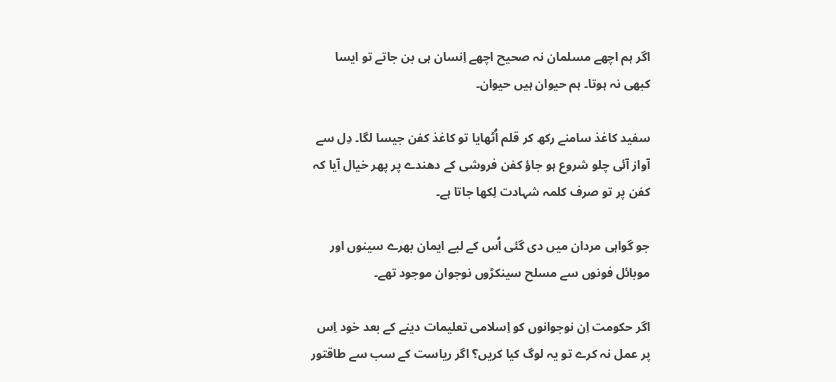اگر ہم اچھے مسلمان نہ صحیح اچھے اِنسان ہی بن جاتے تو ایسا کبھی نہ ہوتا۔ ہم حیوان ہیں حیوان۔

سفید کاغذ سامنے رکھ کر قلم اُٹھایا تو کاغذ کفن جیسا لگا۔ دِل سے آواز آئی چلو شروع ہو جاؤ کفن فروشی کے دھندے پر پھر خیال آیا کہ کفن پر تو صرف کلمہ شہادت لِکھا جاتا ہے۔

جو گواہی مردان میں دی گئی اُس کے لیے ایمان بھرے سینوں اور موبائل فونوں سے مسلح سینکڑوں نوجوان موجود تھے۔

اگر حکومت اِن نوجوانوں کو اِسلامی تعلیمات دینے کے بعد خود اِس پر عمل نہ کرے تو یہ لوگ کیا کریں؟ اگر ریاست کے سب سے طاقتور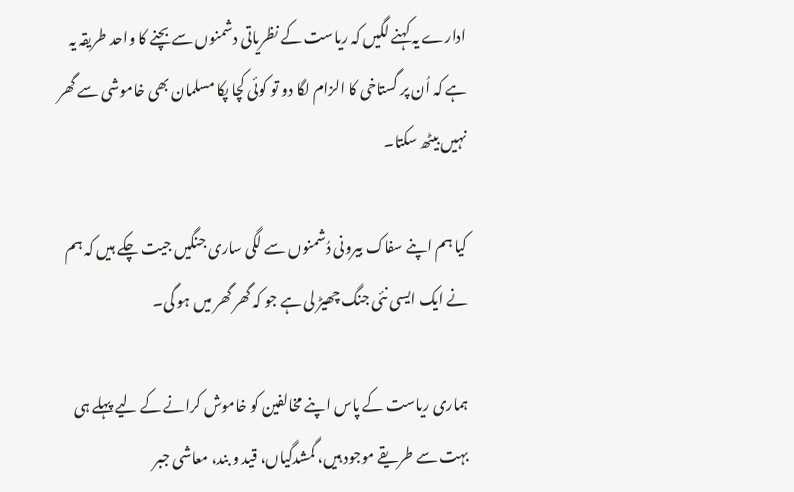ادارے یہ کہنے لگیں کہ ریاست کے نظریاتی دشمنوں سے بچنے کا واحد طریقہ یہ ہے کہ اُن پر گستاخی کا الزام لگا دو تو کوئی کچا پکا مسلمان بھی خاموشی سے گھر نہیں بیٹھ سکتا۔

کیا ہم اپنے سفاک بیرونی دُشمنوں سے لگی ساری جنگیں جیت چکے ہیں کہ ہم نے ایک ایسی نئی جنگ چھیڑ لی ہے جو کہ گھر گھر میں ہو گی۔

ہماری ریاست کے پاس اپنے مخالفین کو خاموش کرانے کے لیے پہلے ہی بہت سے طریقے موجود ہیں، گمشدگیاں، قید و بند، معاشی جبر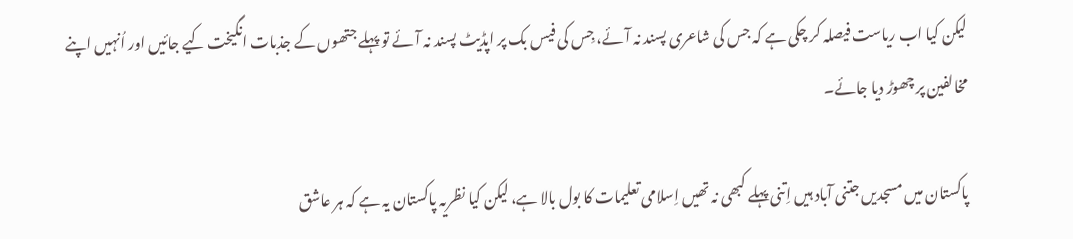لیکن کیا اب ریاست فیصلہ کر چکی ہے کہ جس کی شاعری پسند نہ آئے، جِس کی فیس بک پر اپڈیٹ پسند نہ آئے تو پہلے جتھوں کے جذبات انگیخت کیے جائیں اور اُنہیں اپنے مخالفین پر چھوڑ دیا جائے۔

پاکستان میں مسجدیں جتنی آباد ہیں اِتنی پہلے کبھی نہ تھیں اِسلامی تعلیمات کا بول بالا ہے، لیکن کیا نظریہ پاکستان یہ ہے کہ ہر عاشق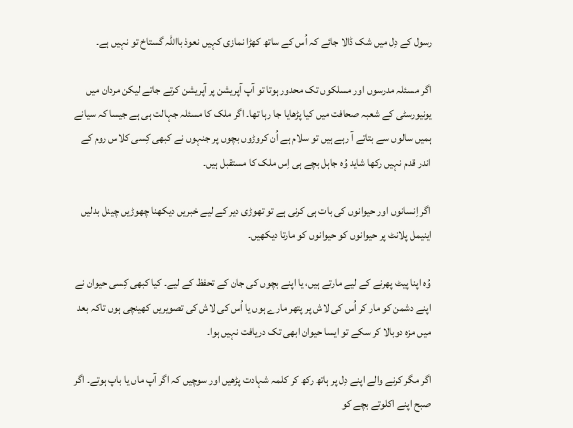رسول کے دِل میں شک ڈالا جائے کہ اُس کے ساتھ کھڑا نمازی کہیں نعوذ بااللہ گستاخ تو نہیں ہے۔

اگر مسئلہ مدرسوں اور مسلکوں تک محدور ہوتا تو آپ آپریشن پر آپریشن کرتے جاتے لیکن مردان میں یونیورسٹی کے شعبہ صحافت میں کیا پڑھایا جا رہا تھا۔ اگر ملک کا مسئلہ جہالت ہی ہے جیسا کہ سیانے ہمیں سالوں سے بتاتے آ رہے ہیں تو سلام ہے اُن کروڑوں بچوں پر جنہوں نے کبھی کِسی کلاس روم کے اندر قدم نہیں رکھا شاید وُہ جاہل بچے ہی اِس ملک کا مستقبل ہیں۔

اگر اِنسانوں اور حیوانوں کی بات ہی کرنی ہے تو تھوڑی دیر کے لیے خبریں دیکھنا چھوڑیں چینل بدلیں اینیمل پلانٹ پر حیوانوں کو حیوانوں کو مارتا دیکھیں۔

وُہ اپنا پیٹ پھرنے کے لیے مارتے ہیں، یا اپنے بچوں کی جان کے تحفظ کے لیے۔ کیا کبھی کِسی حیوان نے اپنے دشمن کو مار کر اُس کی لاش پر پتھر مارے ہوں یا اُس کی لاش کی تصویریں کھینچی ہوں تاکہ بعد میں مزہ دوبالا کر سکے تو ایسا حیوان ابھی تک دریافت نہیں ہوا۔

اگر مگر کرنے والے اپنے دِل پر ہاتھ رکھ کر کلمہ شہادت پڑھیں اور سوچیں کہ اگر آپ ماں یا باپ ہوتے۔ اگر صبح اپنے اکلوتے بچے کو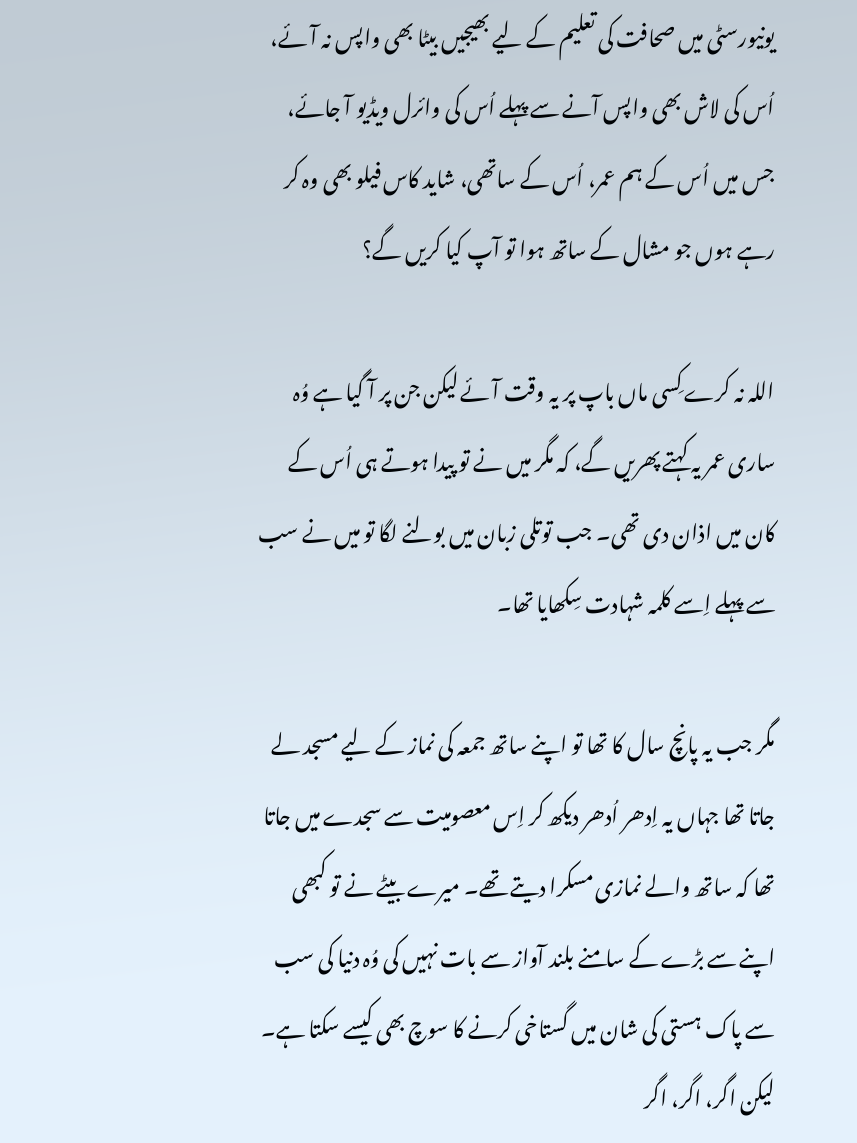یونیورسٹی میں صحافت کی تعلیم کے لیے بھیجیں بیٹا بھی واپس نہ آئے، اُس کی لاش بھی واپس آنے سے پہلے اُس کی وائرل ویڈیو آ جائے، جس میں اُس کے ہم عمر، اُس کے ساتھی، شاید کاس فیلو بھی وہ کر رہے ہوں جو مشال کے ساتھ ہوا تو آپ کیا کریں گے؟

اللہ نہ کرے کِسی ماں باپ پر یہ وقت آئے لیکن جن پر آ گیا ہے وُہ ساری عمر یہ کہتے پھریں گے، کہ مگر میں نے تو پیدا ہوتے ہی اُس کے کان میں اذان دی تھی۔ جب توتلی زبان میں بولنے لگا تو میں نے سب سے پہلے اِسے کلمہ شہادت سِکھایا تھا۔

مگر جب یہ پانچ سال کا تھا تو اپنے ساتھ جمعہ کی نماز کے لیے مسجد لے جاتا تھا جہاں یہ اِدھر اُدھر دیکھ کر اِس معصومیت سے سجدے میں جاتا تھا کہ ساتھ والے نمازی مسکرا دیتے تھے۔ میرے بیٹے نے تو کبھی اپنے سے بڑے کے سامنے بلند آواز سے بات نہیں کی وُہ دنیا کی سب سے پاک ہستی کی شان میں گستاخی کرنے کا سوچ بھی کیسے سکتا ہے۔ لیکن اگر، اگر، اگر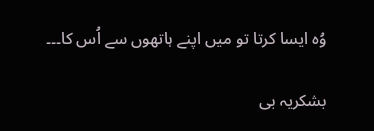وُہ ایسا کرتا تو میں اپنے ہاتھوں سے اُس کا۔۔۔

بشکریہ بی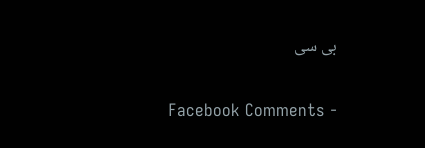بی سی


Facebook Comments -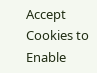Accept Cookies to Enable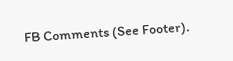FB Comments (See Footer).